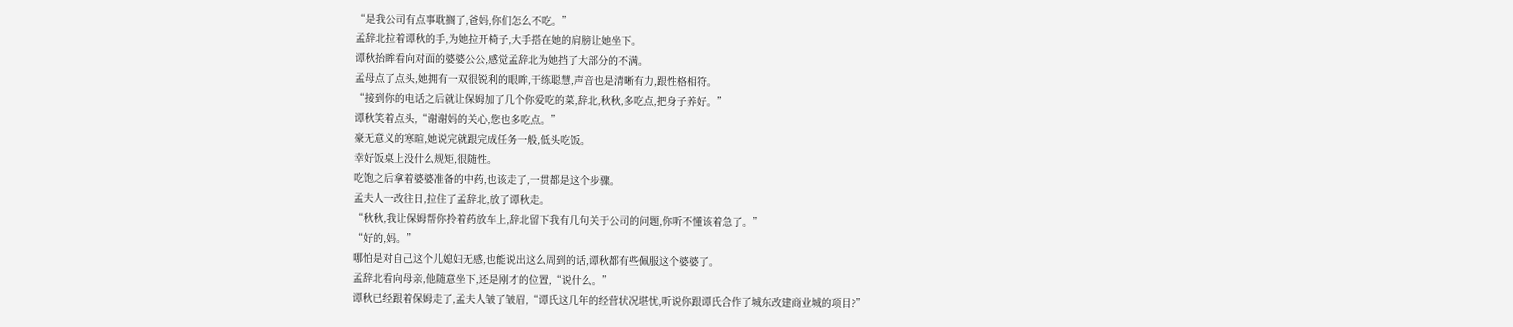“是我公司有点事耽搁了,爸妈,你们怎么不吃。”
孟辞北拉着谭秋的手,为她拉开椅子,大手搭在她的肩膀让她坐下。
谭秋抬眸看向对面的婆婆公公,感觉孟辞北为她挡了大部分的不满。
孟母点了点头,她拥有一双很锐利的眼眸,干练聪慧,声音也是清晰有力,跟性格相符。
“接到你的电话之后就让保姆加了几个你爱吃的菜,辞北,秋秋,多吃点,把身子养好。”
谭秋笑着点头,“谢谢妈的关心,您也多吃点。”
豪无意义的寒暄,她说完就跟完成任务一般,低头吃饭。
幸好饭桌上没什么规矩,很随性。
吃饱之后拿着婆婆准备的中药,也该走了,一贯都是这个步骤。
孟夫人一改往日,拉住了孟辞北,放了谭秋走。
“秋秋,我让保姆帮你拎着药放车上,辞北留下我有几句关于公司的问题,你听不懂该着急了。”
“好的,妈。”
哪怕是对自己这个儿媳妇无感,也能说出这么周到的话,谭秋都有些佩服这个婆婆了。
孟辞北看向母亲,他随意坐下,还是刚才的位置,“说什么。”
谭秋已经跟着保姆走了,孟夫人皱了皱眉,“谭氏这几年的经营状况堪忧,听说你跟谭氏合作了城东改建商业城的项目?”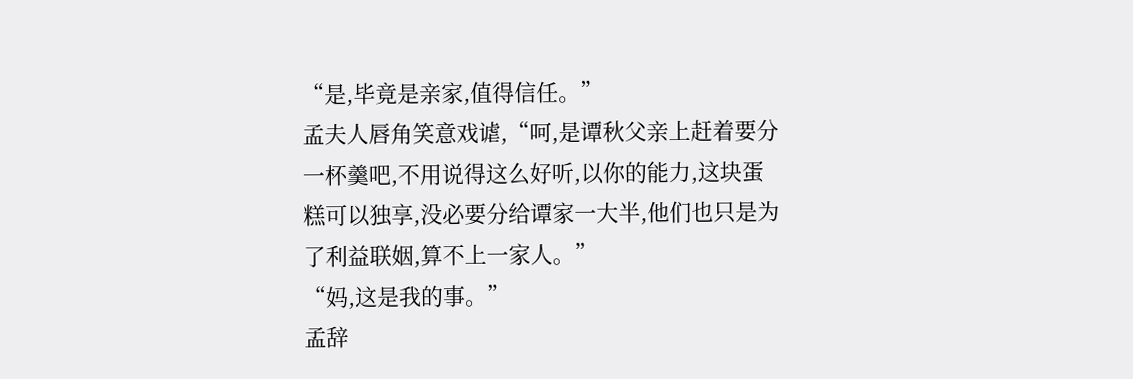“是,毕竟是亲家,值得信任。”
孟夫人唇角笑意戏谑,“呵,是谭秋父亲上赶着要分一杯羹吧,不用说得这么好听,以你的能力,这块蛋糕可以独享,没必要分给谭家一大半,他们也只是为了利益联姻,算不上一家人。”
“妈,这是我的事。”
孟辞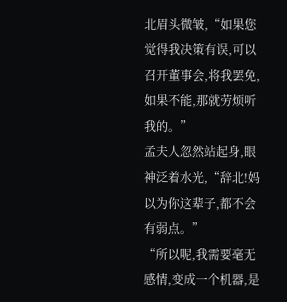北眉头微皱,“如果您觉得我决策有误,可以召开董事会,将我罢免,如果不能,那就劳烦听我的。”
孟夫人忽然站起身,眼神泛着水光,“辞北!妈以为你这辈子,都不会有弱点。”
“所以呢,我需要毫无感情,变成一个机器,是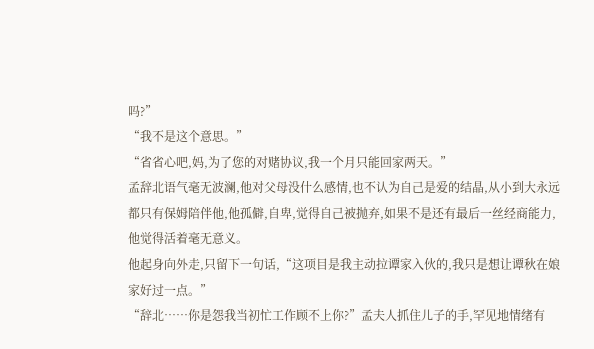吗?”
“我不是这个意思。”
“省省心吧,妈,为了您的对赌协议,我一个月只能回家两天。”
孟辞北语气毫无波澜,他对父母没什么感情,也不认为自己是爱的结晶,从小到大永远都只有保姆陪伴他,他孤僻,自卑,觉得自己被抛弃,如果不是还有最后一丝经商能力,他觉得活着毫无意义。
他起身向外走,只留下一句话,“这项目是我主动拉谭家入伙的,我只是想让谭秋在娘家好过一点。”
“辞北……你是怨我当初忙工作顾不上你?”孟夫人抓住儿子的手,罕见地情绪有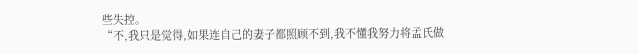些失控。
“不,我只是觉得,如果连自己的妻子都照顾不到,我不懂我努力将孟氏做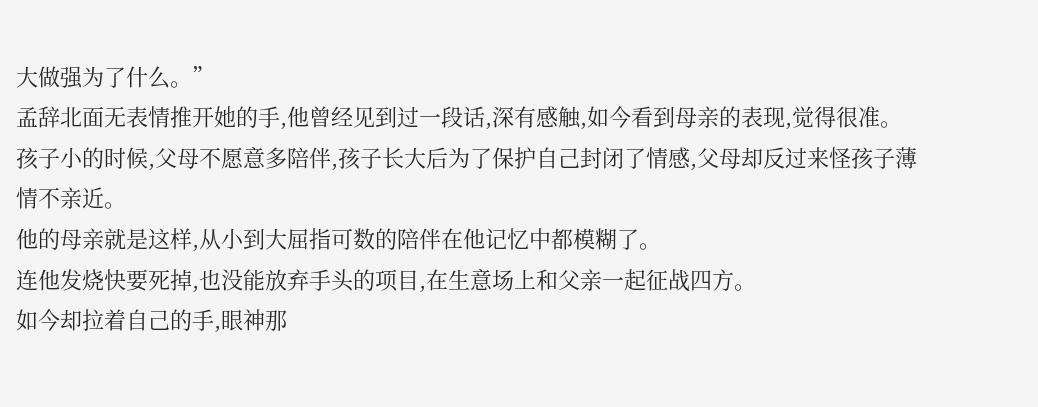大做强为了什么。”
孟辞北面无表情推开她的手,他曾经见到过一段话,深有感触,如今看到母亲的表现,觉得很准。
孩子小的时候,父母不愿意多陪伴,孩子长大后为了保护自己封闭了情感,父母却反过来怪孩子薄情不亲近。
他的母亲就是这样,从小到大屈指可数的陪伴在他记忆中都模糊了。
连他发烧快要死掉,也没能放弃手头的项目,在生意场上和父亲一起征战四方。
如今却拉着自己的手,眼神那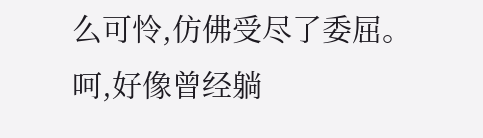么可怜,仿佛受尽了委屈。
呵,好像曾经躺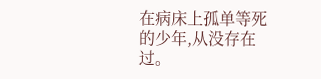在病床上孤单等死的少年,从没存在过。